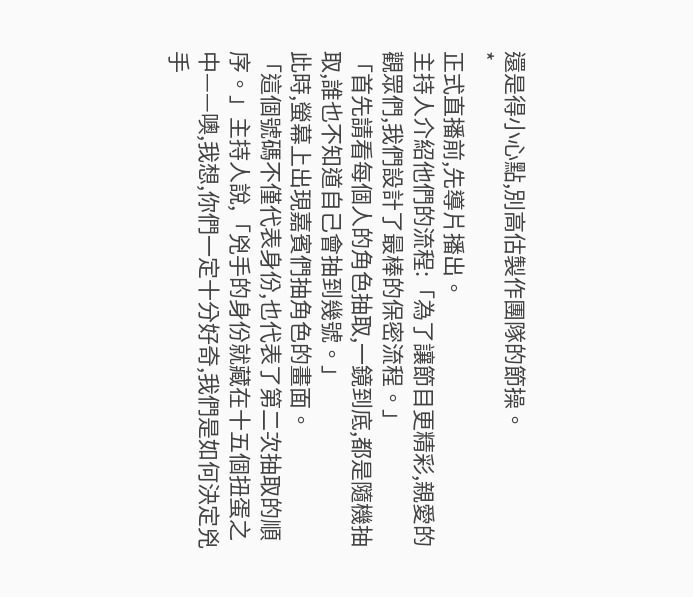還是得小心點,別高估製作團隊的節操。
*
正式直播前,先導片播出。
主持人介紹他們的流程:「為了讓節目更精彩,親愛的觀眾們,我們設計了最棒的保密流程。」
「首先請看每個人的角色抽取,一鏡到底,都是隨機抽取,誰也不知道自己會抽到幾號。」
此時,螢幕上出現嘉賓們抽角色的畫面。
「這個號碼不僅代表身份,也代表了第二次抽取的順序。」主持人說,「兇手的身份就藏在十五個扭蛋之中——噢,我想,你們一定十分好奇,我們是如何決定兇手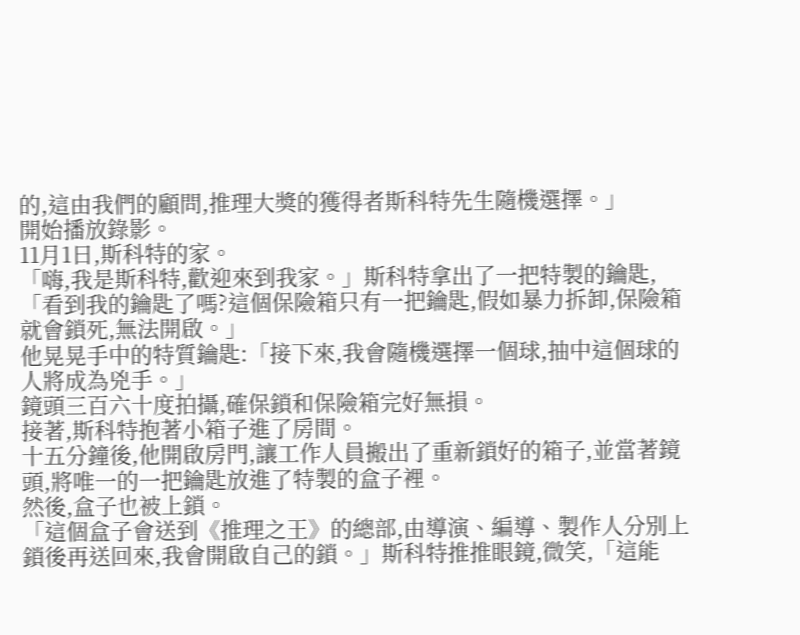的,這由我們的顧問,推理大獎的獲得者斯科特先生隨機選擇。」
開始播放錄影。
11月1日,斯科特的家。
「嗨,我是斯科特,歡迎來到我家。」斯科特拿出了一把特製的鑰匙,「看到我的鑰匙了嗎?這個保險箱只有一把鑰匙,假如暴力拆卸,保險箱就會鎖死,無法開啟。」
他晃晃手中的特質鑰匙:「接下來,我會隨機選擇一個球,抽中這個球的人將成為兇手。」
鏡頭三百六十度拍攝,確保鎖和保險箱完好無損。
接著,斯科特抱著小箱子進了房間。
十五分鐘後,他開啟房門,讓工作人員搬出了重新鎖好的箱子,並當著鏡頭,將唯一的一把鑰匙放進了特製的盒子裡。
然後,盒子也被上鎖。
「這個盒子會送到《推理之王》的總部,由導演、編導、製作人分別上鎖後再送回來,我會開啟自己的鎖。」斯科特推推眼鏡,微笑,「這能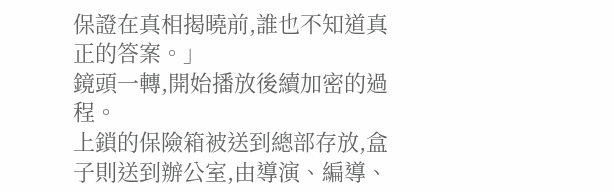保證在真相揭曉前,誰也不知道真正的答案。」
鏡頭一轉,開始播放後續加密的過程。
上鎖的保險箱被送到總部存放,盒子則送到辦公室,由導演、編導、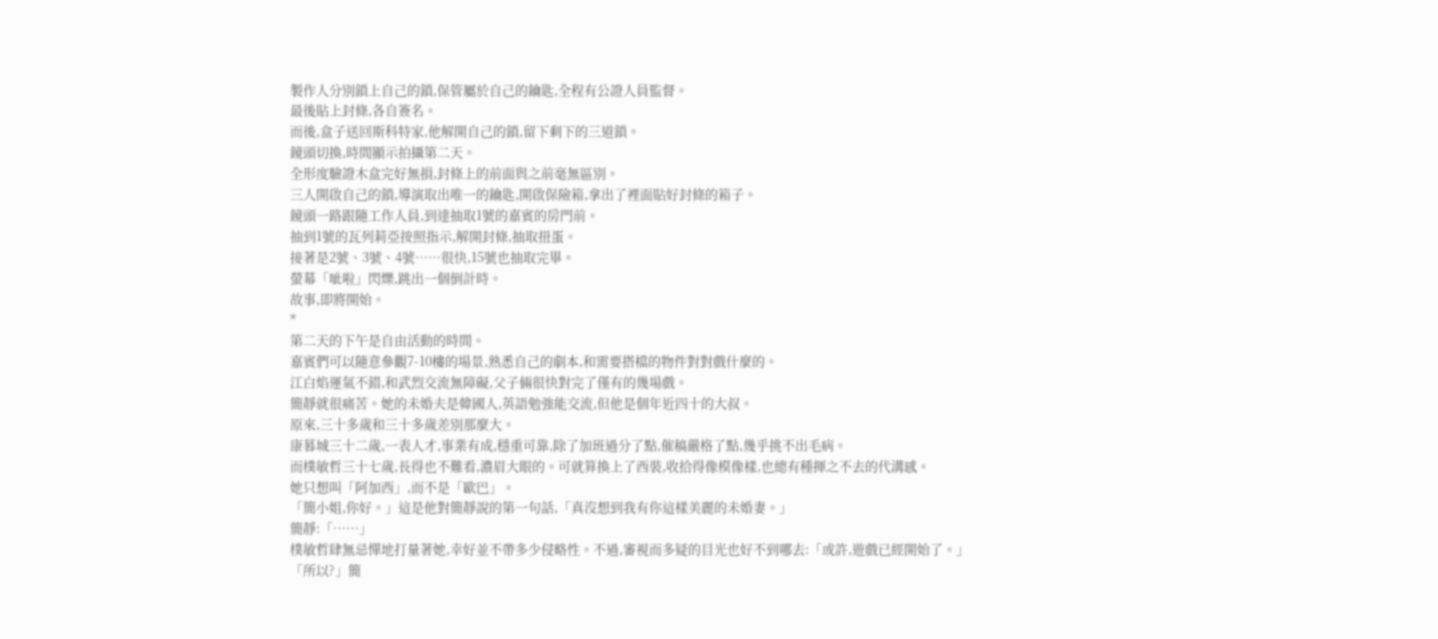製作人分別鎖上自己的鎖,保管屬於自己的鑰匙,全程有公證人員監督。
最後貼上封條,各自簽名。
而後,盒子送回斯科特家,他解開自己的鎖,留下剩下的三道鎖。
鏡頭切換,時間顯示拍攝第二天。
全形度驗證木盒完好無損,封條上的前面與之前毫無區別。
三人開啟自己的鎖,導演取出唯一的鑰匙,開啟保險箱,拿出了裡面貼好封條的箱子。
鏡頭一路跟隨工作人員,到達抽取1號的嘉賓的房門前。
抽到1號的瓦列莉亞按照指示,解開封條,抽取扭蛋。
接著是2號、3號、4號……很快,15號也抽取完畢。
螢幕「呲啦」閃爍,跳出一個倒計時。
故事,即將開始。
*
第二天的下午是自由活動的時間。
嘉賓們可以隨意參觀7-10樓的場景,熟悉自己的劇本,和需要搭檔的物件對對戲什麼的。
江白焰運氣不錯,和武烈交流無障礙,父子倆很快對完了僅有的幾場戲。
簡靜就很痛苦。她的未婚夫是韓國人,英語勉強能交流,但他是個年近四十的大叔。
原來,三十多歲和三十多歲差別那麼大。
康暮城三十二歲,一表人才,事業有成,穩重可靠,除了加班過分了點,催稿嚴格了點,幾乎挑不出毛病。
而樸敏哲三十七歲,長得也不難看,濃眉大眼的。可就算換上了西裝,收拾得像模像樣,也總有種揮之不去的代溝感。
她只想叫「阿加西」,而不是「歐巴」。
「簡小姐,你好。」這是他對簡靜說的第一句話,「真沒想到我有你這樣美麗的未婚妻。」
簡靜:「……」
樸敏哲肆無忌憚地打量著她,幸好並不帶多少侵略性。不過,審視而多疑的目光也好不到哪去:「或許,遊戲已經開始了。」
「所以?」簡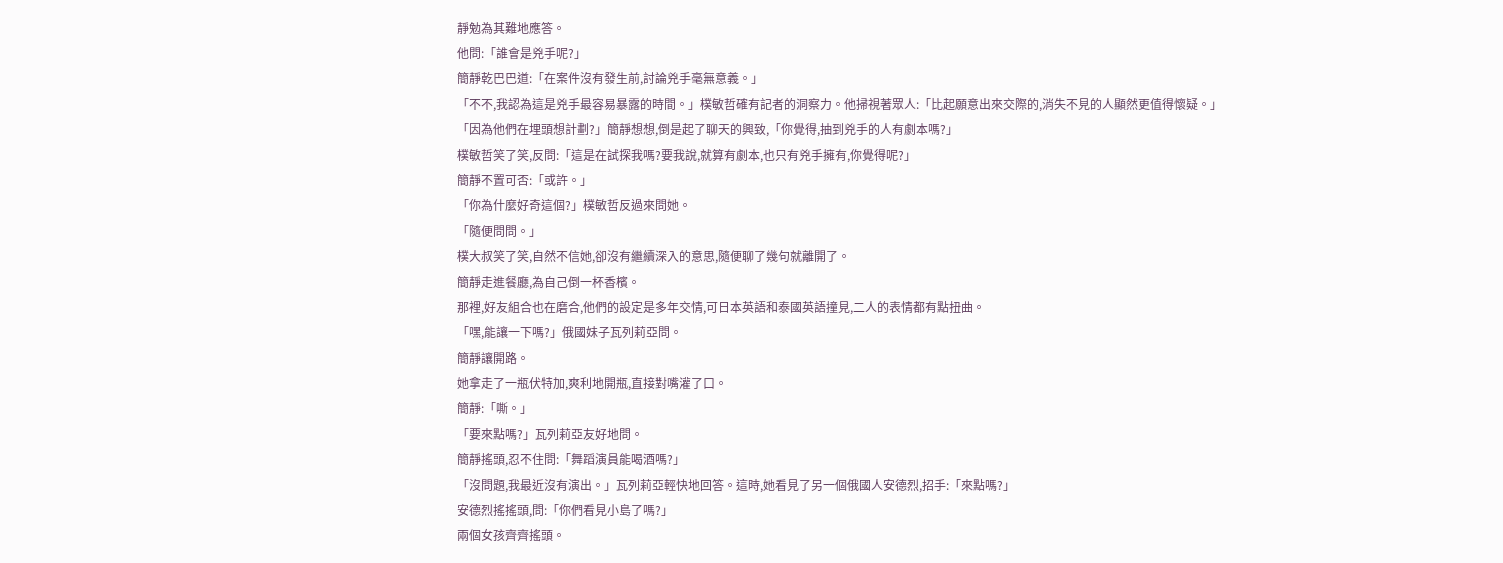靜勉為其難地應答。
他問:「誰會是兇手呢?」
簡靜乾巴巴道:「在案件沒有發生前,討論兇手毫無意義。」
「不不,我認為這是兇手最容易暴露的時間。」樸敏哲確有記者的洞察力。他掃視著眾人:「比起願意出來交際的,消失不見的人顯然更值得懷疑。」
「因為他們在埋頭想計劃?」簡靜想想,倒是起了聊天的興致,「你覺得,抽到兇手的人有劇本嗎?」
樸敏哲笑了笑,反問:「這是在試探我嗎?要我說,就算有劇本,也只有兇手擁有,你覺得呢?」
簡靜不置可否:「或許。」
「你為什麼好奇這個?」樸敏哲反過來問她。
「隨便問問。」
樸大叔笑了笑,自然不信她,卻沒有繼續深入的意思,隨便聊了幾句就離開了。
簡靜走進餐廳,為自己倒一杯香檳。
那裡,好友組合也在磨合,他們的設定是多年交情,可日本英語和泰國英語撞見,二人的表情都有點扭曲。
「嘿,能讓一下嗎?」俄國妹子瓦列莉亞問。
簡靜讓開路。
她拿走了一瓶伏特加,爽利地開瓶,直接對嘴灌了口。
簡靜:「嘶。」
「要來點嗎?」瓦列莉亞友好地問。
簡靜搖頭,忍不住問:「舞蹈演員能喝酒嗎?」
「沒問題,我最近沒有演出。」瓦列莉亞輕快地回答。這時,她看見了另一個俄國人安德烈,招手:「來點嗎?」
安德烈搖搖頭,問:「你們看見小島了嗎?」
兩個女孩齊齊搖頭。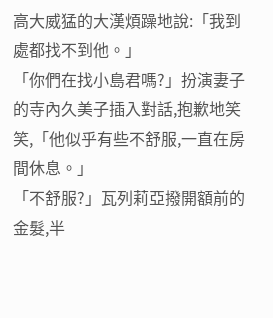高大威猛的大漢煩躁地說:「我到處都找不到他。」
「你們在找小島君嗎?」扮演妻子的寺內久美子插入對話,抱歉地笑笑,「他似乎有些不舒服,一直在房間休息。」
「不舒服?」瓦列莉亞撥開額前的金髮,半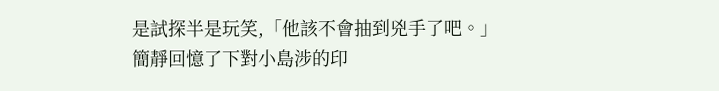是試探半是玩笑,「他該不會抽到兇手了吧。」
簡靜回憶了下對小島涉的印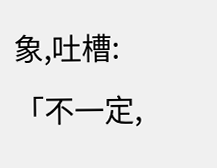象,吐槽:「不一定,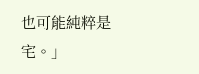也可能純粹是宅。」